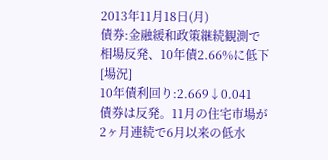2013年11月18日(月)
債券:金融緩和政策継続観測で相場反発、10年債2.66%に低下
[場況]
10年債利回り:2.669↓0.041
債券は反発。11月の住宅市場が2ヶ月連続で6月以来の低水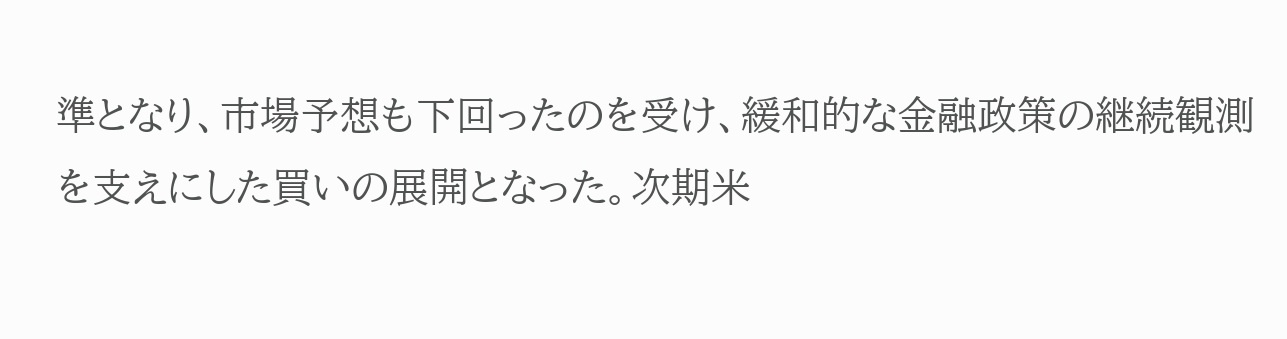準となり、市場予想も下回ったのを受け、緩和的な金融政策の継続観測を支えにした買いの展開となった。次期米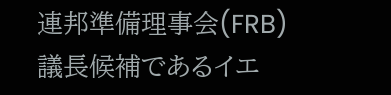連邦準備理事会(FRB)議長候補であるイエ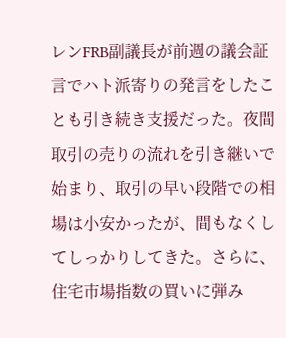レンFRB副議長が前週の議会証言でハト派寄りの発言をしたことも引き続き支援だった。夜間取引の売りの流れを引き継いで始まり、取引の早い段階での相場は小安かったが、間もなくしてしっかりしてきた。さらに、住宅市場指数の買いに弾み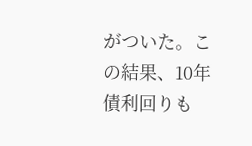がついた。この結果、10年債利回りも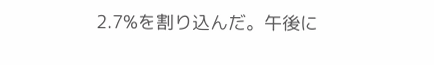2.7%を割り込んだ。午後に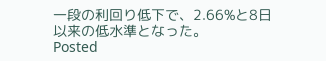一段の利回り低下で、2.66%と8日以来の低水準となった。
Posted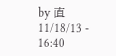by 直 11/18/13 - 16:40